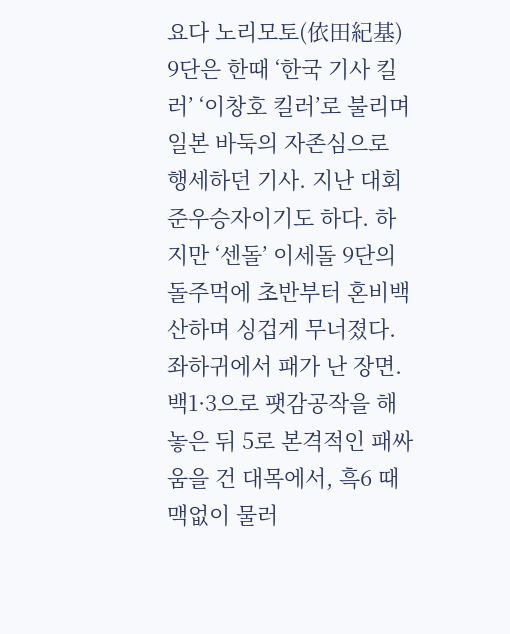요다 노리모토(依田紀基) 9단은 한때 ‘한국 기사 킬러’ ‘이창호 킬러’로 불리며 일본 바둑의 자존심으로 행세하던 기사. 지난 대회 준우승자이기도 하다. 하지만 ‘센돌’ 이세돌 9단의 돌주먹에 초반부터 혼비백산하며 싱겁게 무너졌다. 좌하귀에서 패가 난 장면. 백1·3으로 팻감공작을 해놓은 뒤 5로 본격적인 패싸움을 건 대목에서, 흑6 때 맥없이 물러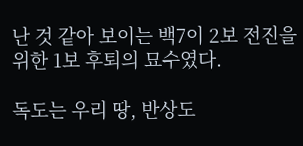난 것 같아 보이는 백7이 2보 전진을 위한 1보 후퇴의 묘수였다.

독도는 우리 땅, 반상도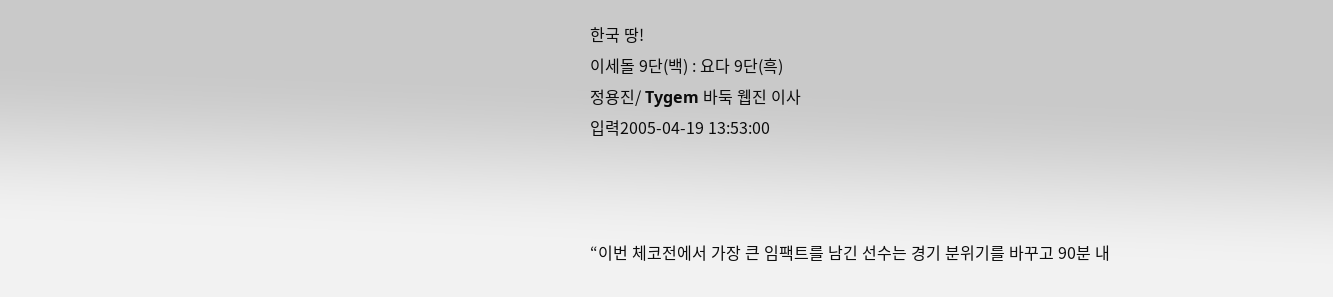한국 땅!
이세돌 9단(백) : 요다 9단(흑)
정용진/ Tygem 바둑 웹진 이사
입력2005-04-19 13:53:00



“이번 체코전에서 가장 큰 임팩트를 남긴 선수는 경기 분위기를 바꾸고 90분 내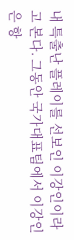내 특출난 플레이를 선보인 이강인이라고 본다. 그동안 국가대표팀에서 이강인은 항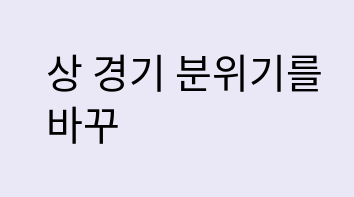상 경기 분위기를 바꾸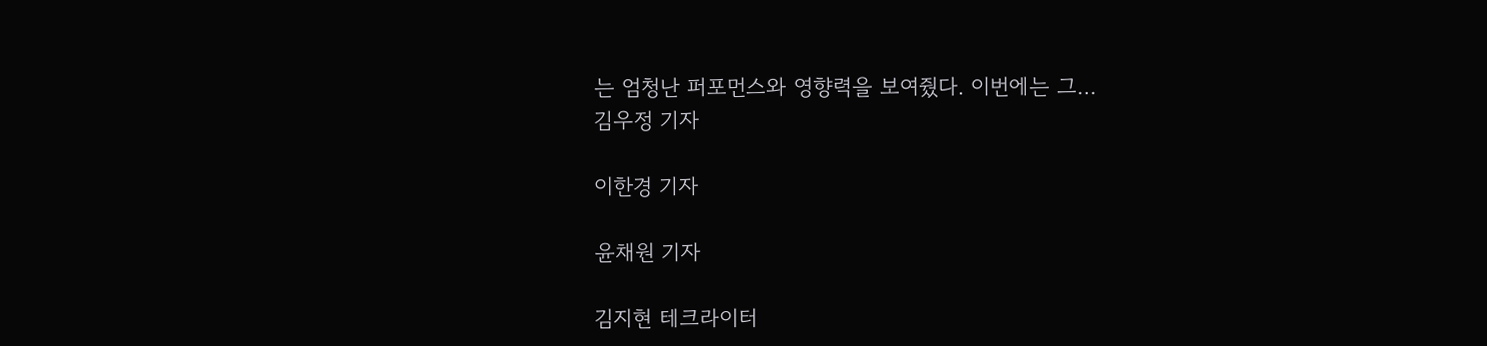는 엄청난 퍼포먼스와 영향력을 보여줬다. 이번에는 그…
김우정 기자

이한경 기자

윤채원 기자

김지현 테크라이터